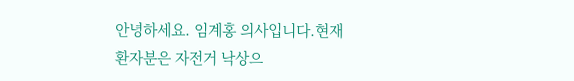안녕하세요. 임계홍 의사입니다.현재 환자분은 자전거 낙상으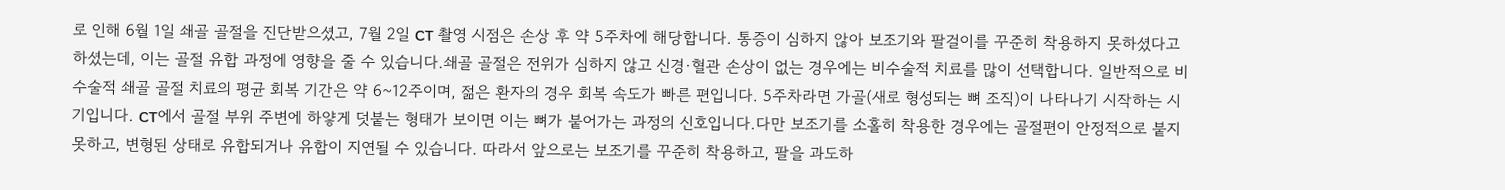로 인해 6월 1일 쇄골 골절을 진단받으셨고, 7월 2일 CT 촬영 시점은 손상 후 약 5주차에 해당합니다. 통증이 심하지 않아 보조기와 팔걸이를 꾸준히 착용하지 못하셨다고 하셨는데, 이는 골절 유합 과정에 영향을 줄 수 있습니다.쇄골 골절은 전위가 심하지 않고 신경·혈관 손상이 없는 경우에는 비수술적 치료를 많이 선택합니다. 일반적으로 비수술적 쇄골 골절 치료의 평균 회복 기간은 약 6~12주이며, 젊은 환자의 경우 회복 속도가 빠른 편입니다. 5주차라면 가골(새로 형성되는 뼈 조직)이 나타나기 시작하는 시기입니다. CT에서 골절 부위 주변에 하얗게 덧붙는 형태가 보이면 이는 뼈가 붙어가는 과정의 신호입니다.다만 보조기를 소홀히 착용한 경우에는 골절편이 안정적으로 붙지 못하고, 변형된 상태로 유합되거나 유합이 지연될 수 있습니다. 따라서 앞으로는 보조기를 꾸준히 착용하고, 팔을 과도하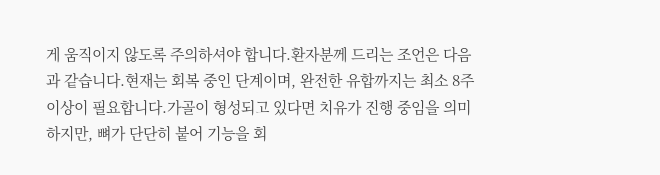게 움직이지 않도록 주의하셔야 합니다.환자분께 드리는 조언은 다음과 같습니다.현재는 회복 중인 단계이며, 완전한 유합까지는 최소 8주 이상이 필요합니다.가골이 형성되고 있다면 치유가 진행 중임을 의미하지만, 뼈가 단단히 붙어 기능을 회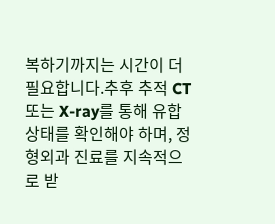복하기까지는 시간이 더 필요합니다.추후 추적 CT 또는 X-ray를 통해 유합 상태를 확인해야 하며, 정형외과 진료를 지속적으로 받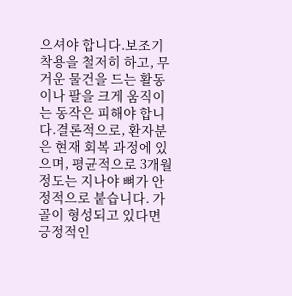으셔야 합니다.보조기 착용을 철저히 하고, 무거운 물건을 드는 활동이나 팔을 크게 움직이는 동작은 피해야 합니다.결론적으로, 환자분은 현재 회복 과정에 있으며, 평균적으로 3개월 정도는 지나야 뼈가 안정적으로 붙습니다. 가골이 형성되고 있다면 긍정적인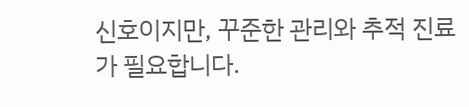신호이지만, 꾸준한 관리와 추적 진료가 필요합니다.